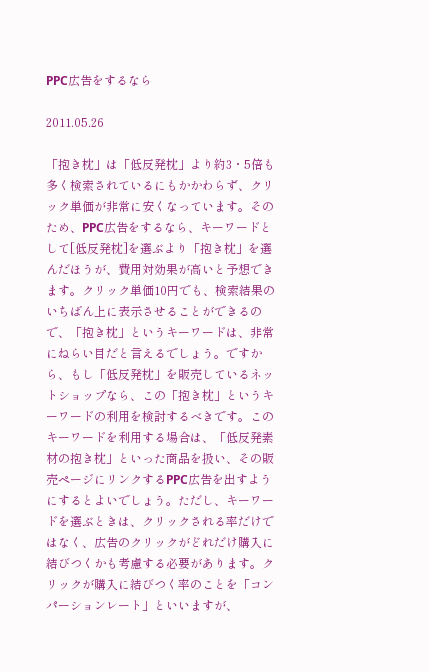PPC広告をするなら

2011.05.26

「抱き枕」は「低反発枕」より約3・5倍も多く検索されているにもかかわらず、クリック単価が非常に安くなっています。そのため、PPC広告をするなら、キーワードとして[低反発枕]を選ぶより「抱き枕」を選んだほうが、費用対効果が高いと予想できます。クリック単価10円でも、検索結果のいちばん上に表示させることができるので、「抱き枕」というキーワードは、非常にねらい目だと言えるでしょう。ですから、もし「低反発枕」を販売しているネットショップなら、この「抱き枕」というキーワードの利用を検討するべきです。このキーワードを利用する場合は、「低反発素材の抱き枕」といった商品を扱い、その販売ページにリンクするPPC広告を出すようにするとよいでしょう。ただし、キーワードを選ぶときは、クリックされる率だけではなく、広告のクリックがどれだけ購入に結びつくかも考慮する必要があります。クリックが購入に結びつく率のことを「コンパーションレート」といいますが、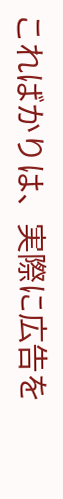こればかりは、実際に広告を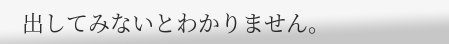出してみないとわかりません。